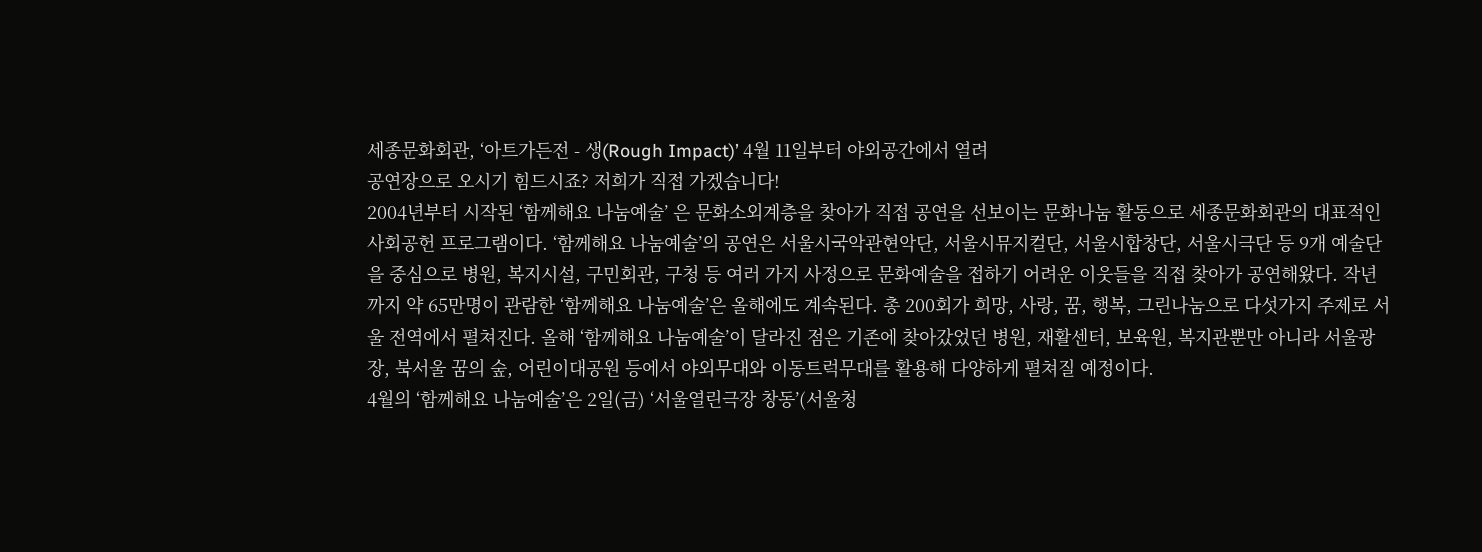세종문화회관, ‘아트가든전 - 생(Rough Impact)’ 4월 11일부터 야외공간에서 열려
공연장으로 오시기 힘드시죠? 저희가 직접 가겠습니다!
2004년부터 시작된 ‘함께해요 나눔예술’ 은 문화소외계층을 찾아가 직접 공연을 선보이는 문화나눔 활동으로 세종문화회관의 대표적인 사회공헌 프로그램이다. ‘함께해요 나눔예술’의 공연은 서울시국악관현악단, 서울시뮤지컬단, 서울시합창단, 서울시극단 등 9개 예술단을 중심으로 병원, 복지시설, 구민회관, 구청 등 여러 가지 사정으로 문화예술을 접하기 어려운 이웃들을 직접 찾아가 공연해왔다. 작년까지 약 65만명이 관람한 ‘함께해요 나눔예술’은 올해에도 계속된다. 총 200회가 희망, 사랑, 꿈, 행복, 그린나눔으로 다섯가지 주제로 서울 전역에서 펼쳐진다. 올해 ‘함께해요 나눔예술’이 달라진 점은 기존에 찾아갔었던 병원, 재활센터, 보육원, 복지관뿐만 아니라 서울광장, 북서울 꿈의 숲, 어린이대공원 등에서 야외무대와 이동트럭무대를 활용해 다양하게 펼쳐질 예정이다.
4월의 ‘함께해요 나눔예술’은 2일(금) ‘서울열린극장 창동’(서울청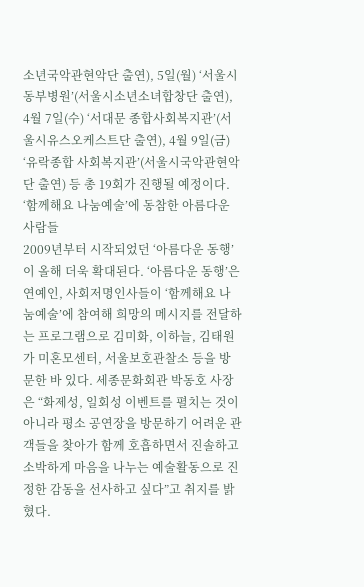소년국악관현악단 출연), 5일(월) ‘서울시 동부병원’(서울시소년소녀합창단 출연), 4월 7일(수) ‘서대문 종합사회복지관’(서울시유스오케스트단 출연), 4월 9일(금) ‘유락종합 사회복지관’(서울시국악관현악단 출연) 등 총 19회가 진행될 예정이다.
‘함께해요 나눔예술’에 동참한 아름다운 사람들
2009년부터 시작되었던 ‘아름다운 동행’이 올해 더욱 확대된다. ‘아름다운 동행’은 연예인, 사회저명인사들이 ‘함께해요 나눔예술’에 참여해 희망의 메시지를 전달하는 프로그램으로 김미화, 이하늘, 김태원가 미혼모센터, 서울보호관찰소 등을 방문한 바 있다. 세종문화회관 박동호 사장은 “화제성, 일회성 이벤트를 펼치는 것이 아니라 평소 공연장을 방문하기 어려운 관객들을 찾아가 함께 호흡하면서 진솔하고 소박하게 마음을 나누는 예술활동으로 진정한 감동을 선사하고 싶다”고 취지를 밝혔다.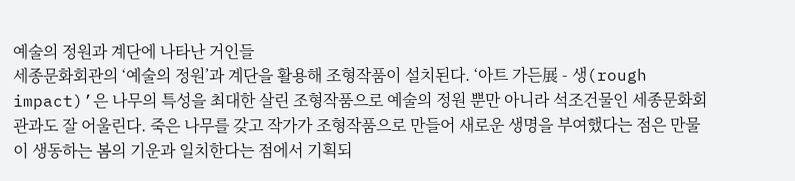예술의 정원과 계단에 나타난 거인들
세종문화회관의 ‘예술의 정원’과 계단을 활용해 조형작품이 설치된다. ‘아트 가든展 - 생(rough impact)’은 나무의 특성을 최대한 살린 조형작품으로 예술의 정원 뿐만 아니라 석조건물인 세종문화회관과도 잘 어울린다. 죽은 나무를 갖고 작가가 조형작품으로 만들어 새로운 생명을 부여했다는 점은 만물이 생동하는 봄의 기운과 일치한다는 점에서 기획되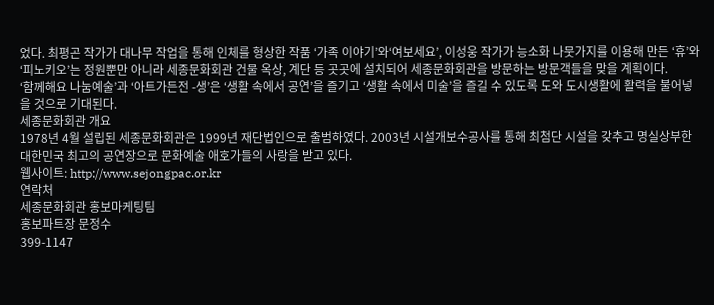었다. 최평곤 작가가 대나무 작업을 통해 인체를 형상한 작품 ‘가족 이야기’와‘여보세요’, 이성웅 작가가 능소화 나뭇가지를 이용해 만든 ‘휴’와 ‘피노키오’는 정원뿐만 아니라 세종문화회관 건물 옥상, 계단 등 곳곳에 설치되어 세종문화회관을 방문하는 방문객들을 맞을 계획이다.
‘함께해요 나눔예술’과 ‘아트가든전 -생’은 ‘생활 속에서 공연’을 즐기고 ‘생활 속에서 미술’을 즐길 수 있도록 도와 도시생활에 활력을 불어넣을 것으로 기대된다.
세종문화회관 개요
1978년 4월 설립된 세종문화회관은 1999년 재단법인으로 출범하였다. 2003년 시설개보수공사를 통해 최첨단 시설을 갖추고 명실상부한 대한민국 최고의 공연장으로 문화예술 애호가들의 사랑을 받고 있다.
웹사이트: http://www.sejongpac.or.kr
연락처
세종문화회관 홍보마케팅팀
홍보파트장 문정수
399-1147